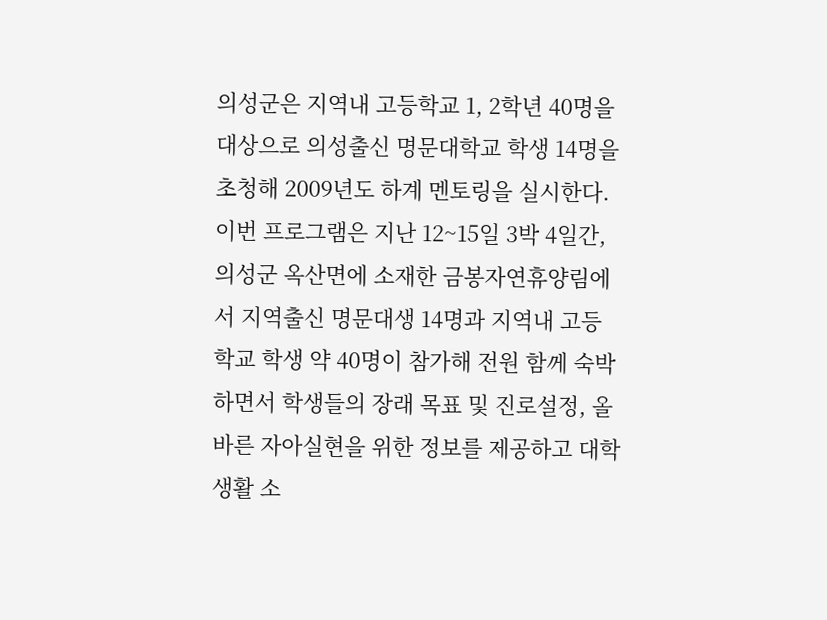의성군은 지역내 고등학교 1, 2학년 40명을 대상으로 의성출신 명문대학교 학생 14명을 초청해 2009년도 하계 멘토링을 실시한다.
이번 프로그램은 지난 12~15일 3박 4일간, 의성군 옥산면에 소재한 금봉자연휴양림에서 지역출신 명문대생 14명과 지역내 고등학교 학생 약 40명이 참가해 전원 함께 숙박하면서 학생들의 장래 목표 및 진로설정, 올바른 자아실현을 위한 정보를 제공하고 대학생활 소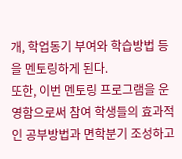개, 학업동기 부여와 학습방법 등을 멘토링하게 된다.
또한, 이번 멘토링 프로그램을 운영함으로써 참여 학생들의 효과적인 공부방법과 면학분기 조성하고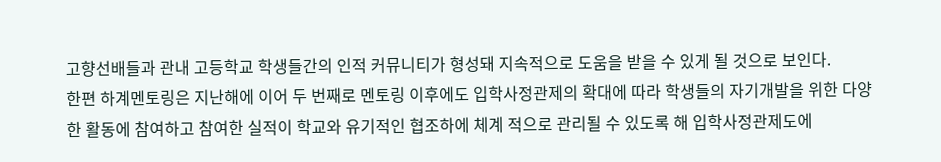고향선배들과 관내 고등학교 학생들간의 인적 커뮤니티가 형성돼 지속적으로 도움을 받을 수 있게 될 것으로 보인다.
한편 하계멘토링은 지난해에 이어 두 번째로 멘토링 이후에도 입학사정관제의 확대에 따라 학생들의 자기개발을 위한 다양한 활동에 참여하고 참여한 실적이 학교와 유기적인 협조하에 체계 적으로 관리될 수 있도록 해 입학사정관제도에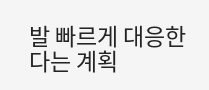발 빠르게 대응한다는 계획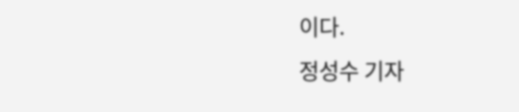이다.
정성수 기자